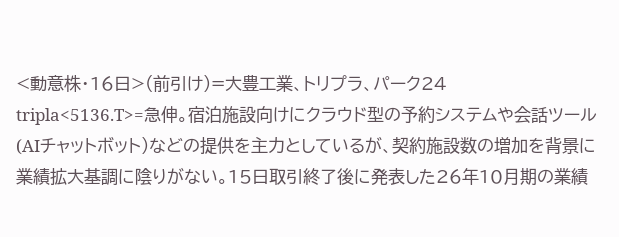<動意株・16日>(前引け)=大豊工業、トリプラ、パーク24
tripla<5136.T>=急伸。宿泊施設向けにクラウド型の予約システムや会話ツール(AIチャットボット)などの提供を主力としているが、契約施設数の増加を背景に業績拡大基調に陰りがない。15日取引終了後に発表した26年10月期の業績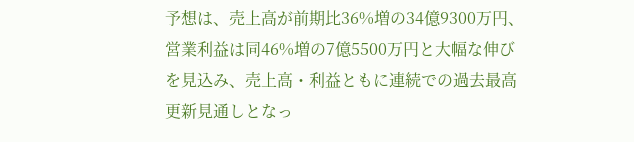予想は、売上高が前期比36%増の34億9300万円、営業利益は同46%増の7億5500万円と大幅な伸びを見込み、売上高・利益ともに連続での過去最高更新見通しとなっ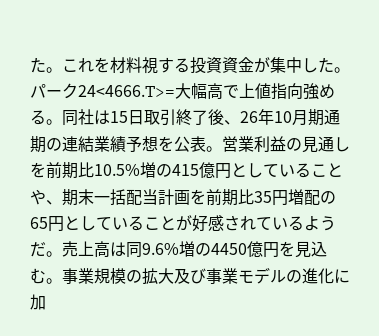た。これを材料視する投資資金が集中した。
パーク24<4666.T>=大幅高で上値指向強める。同社は15日取引終了後、26年10月期通期の連結業績予想を公表。営業利益の見通しを前期比10.5%増の415億円としていることや、期末一括配当計画を前期比35円増配の65円としていることが好感されているようだ。売上高は同9.6%増の4450億円を見込む。事業規模の拡大及び事業モデルの進化に加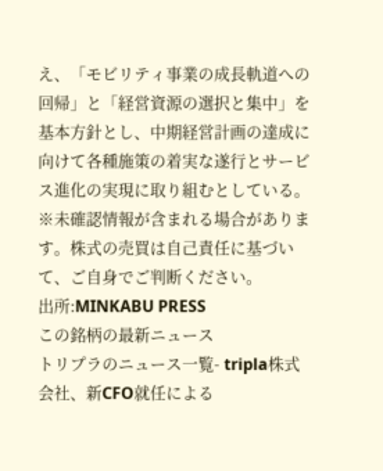え、「モビリティ事業の成長軌道への回帰」と「経営資源の選択と集中」を基本方針とし、中期経営計画の達成に向けて各種施策の着実な遂行とサービス進化の実現に取り組むとしている。
※未確認情報が含まれる場合があります。株式の売買は自己責任に基づいて、ご自身でご判断ください。
出所:MINKABU PRESS
この銘柄の最新ニュース
トリプラのニュース一覧- tripla株式会社、新CFO就任による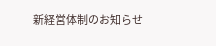新経営体制のお知らせ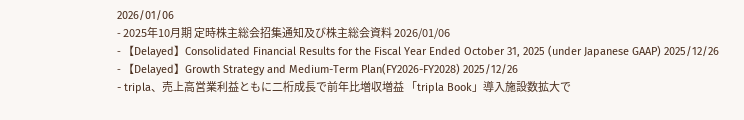2026/01/06
- 2025年10月期 定時株主総会招集通知及び株主総会資料 2026/01/06
- 【Delayed】Consolidated Financial Results for the Fiscal Year Ended October 31, 2025 (under Japanese GAAP) 2025/12/26
- 【Delayed】Growth Strategy and Medium-Term Plan(FY2026-FY2028) 2025/12/26
- tripla、売上高営業利益ともに二桁成長で前年比増収増益 「tripla Book」導入施設数拡大で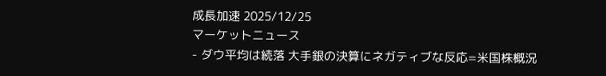成長加速 2025/12/25
マーケットニュース
- ダウ平均は続落 大手銀の決算にネガティブな反応=米国株概況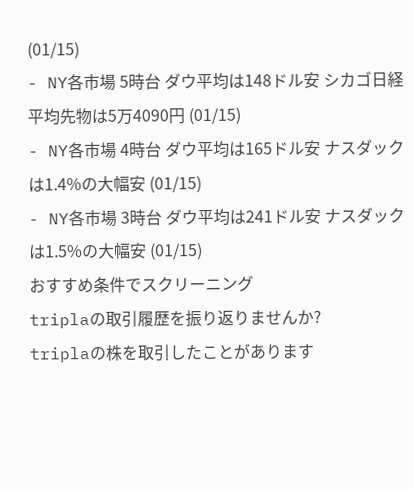(01/15)
- NY各市場 5時台 ダウ平均は148ドル安 シカゴ日経平均先物は5万4090円 (01/15)
- NY各市場 4時台 ダウ平均は165ドル安 ナスダックは1.4%の大幅安 (01/15)
- NY各市場 3時台 ダウ平均は241ドル安 ナスダックは1.5%の大幅安 (01/15)
おすすめ条件でスクリーニング
triplaの取引履歴を振り返りませんか?
triplaの株を取引したことがあります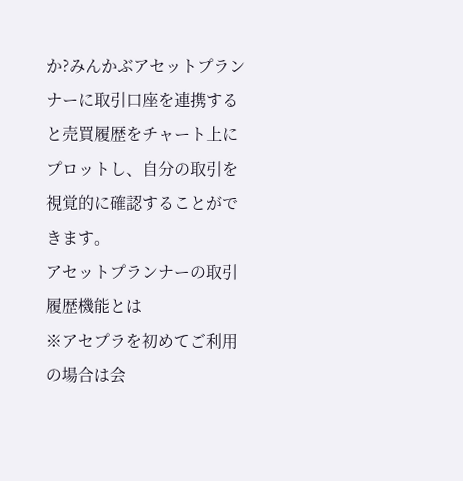か?みんかぶアセットプランナーに取引口座を連携すると売買履歴をチャート上にプロットし、自分の取引を視覚的に確認することができます。
アセットプランナーの取引履歴機能とは
※アセプラを初めてご利用の場合は会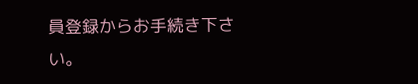員登録からお手続き下さい。